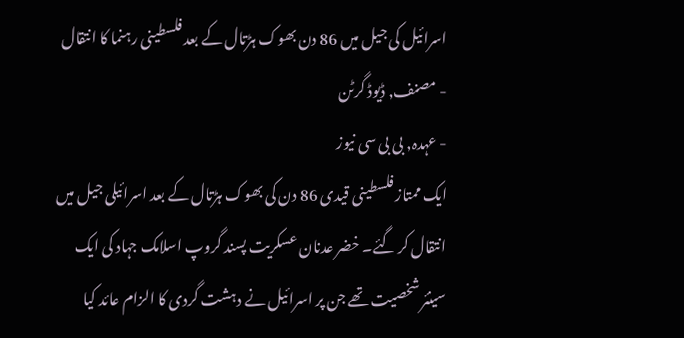اسرائیل کی جیل میں 86 دن بھوک ہڑتال کے بعد فلسطینی رہنما کا انتقال
- مصنف, ڈیوڈ گرٹن
- عہدہ, بی بی سی نیوز
ایک ممتاز فلسطینی قیدی 86 دن کی بھوک ہڑتال کے بعد اسرائیلی جیل میں انتقال کر گئے۔ خضر عدنان عسکریت پسند گروپ اسلامک جہاد کی ایک سینئر شخصیت تھے جن پر اسرائیل نے دہشت گردی کا الزام عائد کیا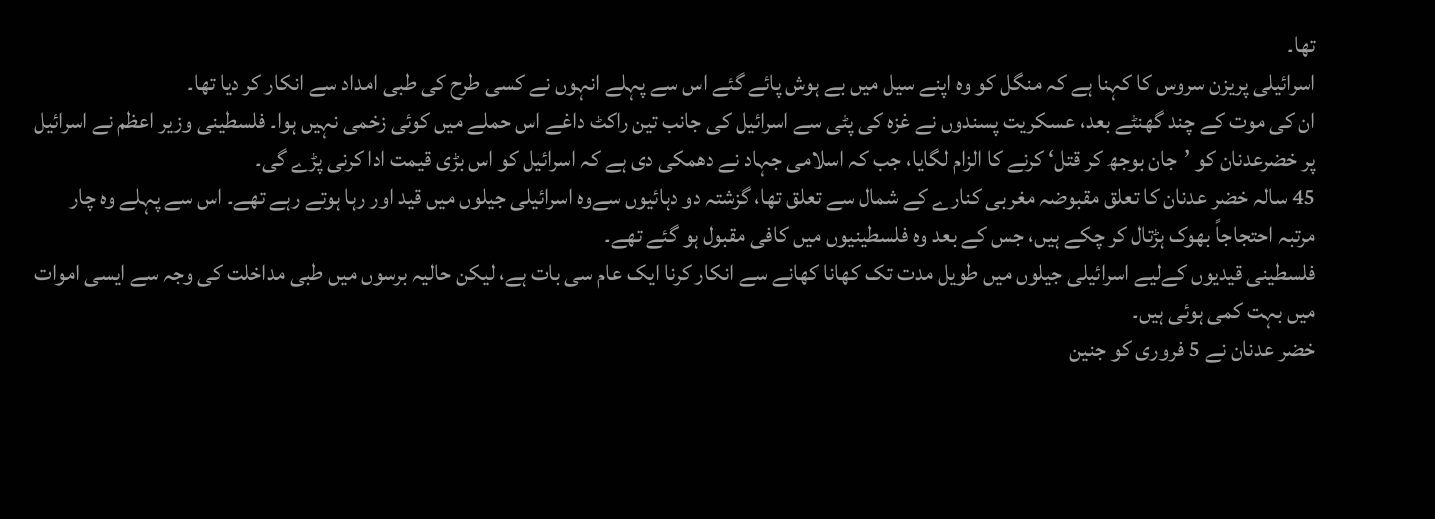تھا۔
اسرائیلی پریزن سروس کا کہنا ہے کہ منگل کو وہ اپنے سیل میں بے ہوش پائے گئے اس سے پہلے انہوں نے کسی طرح کی طبی امداد سے انکار کر دیا تھا۔
ان کی موت کے چند گھنٹے بعد، عسکریت پسندوں نے غزہ کی پٹی سے اسرائیل کی جانب تین راکٹ داغے اس حملے میں کوئی زخمی نہیں ہوا۔ فلسطینی وزیر اعظم نے اسرائیل پر خضرعدنان کو ’جان بوجھ کر قتل‘ کرنے کا الزام لگایا، جب کہ اسلامی جہاد نے دھمکی دی ہے کہ اسرائیل کو اس بڑی قیمت ادا کرنی پڑے گی۔
45 سالہ خضر عدنان کا تعلق مقبوضہ مغربی کنارے کے شمال سے تعلق تھا، گزشتہ دو دہائیوں سےوہ اسرائیلی جیلوں میں قید اور رہا ہوتے رہے تھے۔ اس سے پہلے وہ چار مرتبہ احتجاجاً بھوک ہڑتال کر چکے ہیں، جس کے بعد وہ فلسطینیوں میں کافی مقبول ہو گئے تھے۔
فلسطینی قیدیوں کےلیے اسرائیلی جیلوں میں طویل مدت تک کھانا کھانے سے انکار کرنا ایک عام سی بات ہے، لیکن حالیہ برسوں میں طبی مداخلت کی وجہ سے ایسی اموات میں بہت کمی ہوئی ہیں۔
خضر عدنان نے 5 فروری کو جنین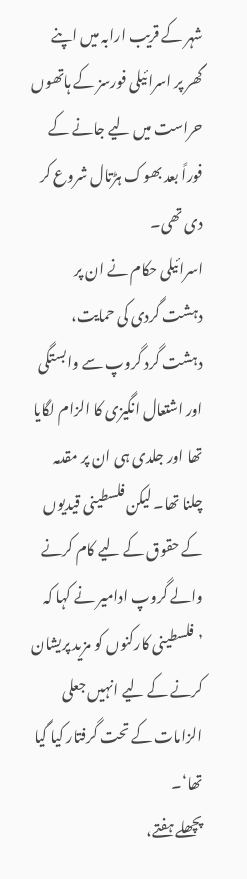شہر کے قریب ارابہ میں اپنے گھر پر اسرائیلی فورسز کے ہاتھوں حراست میں لیے جانے کے فوراً بعد بھوک ہڑتال شروع کر دی تھی۔
اسرائیلی حکام نے ان پر دہشت گردی کی حمایت، دہشت گرد گروپ سے وابستگی اور اشتعال انگیزی کا الزام لگایا تھا اور جلدی ہی ان پر مقدمہ چلنا تھا۔ لیکن فلسطینی قیدیوں کے حقوق کے لیے کام کرنے والے گروپ ادامیر نے کہا کہ ’فلسطینی کارکنوں کو مزید پریشان کرنے کے لیے انہیں جعلی الزامات کے تحت گرفتار کیا گیا تھا‘۔
پچھلے ہفتے،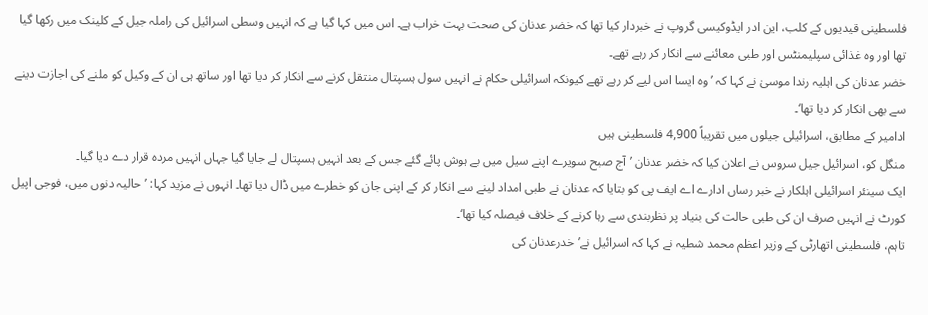فلسطینی قیدیوں کے کلب، این ادر ایڈوکیسی گروپ نے خبردار کیا تھا کہ خضر عدنان کی صحت بہت خراب ہے۔ اس میں کہا گیا ہے کہ انہیں وسطی اسرائیل کی راملہ جیل کے کلینک میں رکھا گیا تھا اور وہ غذائی سپلیمنٹس اور طبی معائنے سے انکار کر رہے تھے۔
خضر عدنان کی اہلیہ رندا موسیٰ نے کہا کہ ’وہ ایسا اس لیے کر رہے تھے کیونکہ اسرائیلی حکام نے انہیں سول ہسپتال منتقل کرنے سے انکار کر دیا تھا اور ساتھ ہی ان کے وکیل کو ملنے کی اجازت دینے سے بھی انکار کر دیا تھا‘۔
ادامیر کے مطابق، اسرائیلی جیلوں میں تقریباً 4,900 فلسطینی ہیں
منگل کو، اسرائیل جیل سروس نے اعلان کیا کہ خضر عدنان ’آج صبح سویرے اپنے سیل میں بے ہوش پائے گئے جس کے بعد انہیں ہسپتال لے جایا گیا جہاں انہیں مردہ قرار دے دیا گیا۔
ایک سینئر اسرائیلی اہلکار نے خبر رساں ادارے اے ایف پی کو بتایا کہ عدنان نے طبی امداد لینے سے انکار کر کے اپنی جان کو خطرے میں ڈال دیا تھا۔ انہوں نے مزید کہا: ’حالیہ دنوں میں، فوجی اپیل کورٹ نے انہیں صرف ان کی طبی حالت کی بنیاد پر نظربندی سے رہا کرنے کے خلاف فیصلہ کیا تھا‘۔
تاہم، فلسطینی اتھارٹی کے وزیر اعظم محمد شطیہ نے کہا کہ اسرائیل نے’خدرعدنان کی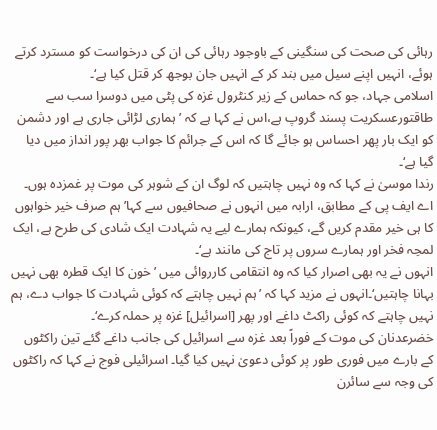رہائی کی صحت کی سنگینی کے باوجود رہائی کی ان کی درخواست کو مسترد کرتے ہوئے، انہیں اپنے سیل میں بند کر کے انہیں جان بوجھ کر قتل کیا ہے‘۔
اسلامی جہاد، جو کہ حماس کے زیر کنٹرول غزہ کی پٹی میں دوسرا سب سے طاقتورعسکریت پسند گروپ ہے،اس نے کہا ہے کہ ’ ہماری لڑائی جاری ہے اور دشمن کو ایک بار پھر احساس ہو جائے گا کہ اس کے جرائم کا جواب بھر پور انداز میں دیا گیا ہے‘۔
رندا موسیٰ نے کہا کہ وہ نہیں چاہتیں کہ لوگ ان کے شوہر کی موت پر غمزدہ ہوں۔ اے ایف پی کے مطابق، ارابہ میں انہوں نے صحافیوں سے کہا’ ہم صرف خیر خواہوں کا ہی خیر مقدم کریں گے، کیونکہ ہمارے لیے یہ شہادت ایک شادی کی طرح ہے، ایک لمحِہ فخر اور ہمارے سروں پر تاج کی مانند ہے‘۔
انہوں نے یہ بھی اصرار کیا کہ وہ انتقامی کارروائی میں ’خون کا ایک قطرہ بھی نہیں بہانا چاہتیں‘۔انہوں نے مزید کہا کہ ’ہم نہیں چاہتے کہ کوئی شہادت کا جواب دے، ہم نہیں چاہتے کہ کوئی راکٹ داغے اور پھر [اسرائیل] غزہ پر حملہ کرے‘۔
خضرعدنان کی موت کے فوراً بعد غزہ سے اسرائیل کی جانب داغے گئے تین راکٹوں کے بارے میں فوری طور پر کوئی دعویٰ نہیں کیا گیا۔ اسرائیلی فوج نے کہا کہ راکٹوں کی وجہ سے سائرن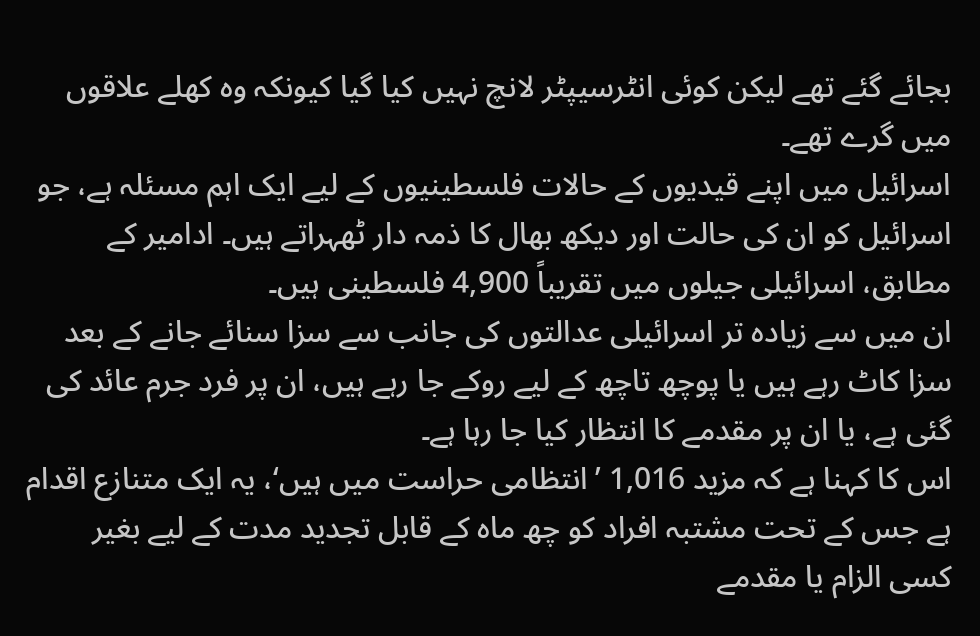بجائے گئے تھے لیکن کوئی انٹرسیپٹر لانچ نہیں کیا گیا کیونکہ وہ کھلے علاقوں میں گرے تھے۔
اسرائیل میں اپنے قیدیوں کے حالات فلسطینیوں کے لیے ایک اہم مسئلہ ہے، جو اسرائیل کو ان کی حالت اور دیکھ بھال کا ذمہ دار ٹھہراتے ہیں۔ ادامیر کے مطابق، اسرائیلی جیلوں میں تقریباً 4,900 فلسطینی ہیں۔
ان میں سے زیادہ تر اسرائیلی عدالتوں کی جانب سے سزا سنائے جانے کے بعد سزا کاٹ رہے ہیں یا پوچھ تاچھ کے لیے روکے جا رہے ہیں، ان پر فرد جرم عائد کی گئی ہے، یا ان پر مقدمے کا انتظار کیا جا رہا ہے۔
اس کا کہنا ہے کہ مزید 1,016 ’انتظامی حراست میں ہیں‘، یہ ایک متنازع اقدام ہے جس کے تحت مشتبہ افراد کو چھ ماہ کے قابل تجدید مدت کے لیے بغیر کسی الزام یا مقدمے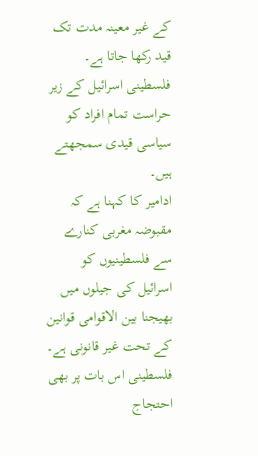کے غیر معینہ مدت تک قید رکھا جاتا ہے۔ فلسطینی اسرائیل کے زیر حراست تمام افراد کو سیاسی قیدی سمجھتے ہیں۔
ادامیر کا کہنا ہے کہ مقبوضہ مغربی کنارے سے فلسطینیوں کو اسرائیل کی جیلوں میں بھیجنا بین الاقوامی قوانین کے تحت غیر قانونی ہے۔ فلسطینی اس بات پر بھی احتجاج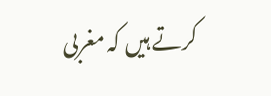کرتے ہیں کہ مغربی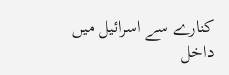کنارے سے اسرائیل میں داخل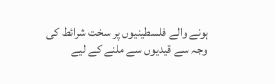ہونے والے فلسطینیوں پر سخت شرائط کی وجہ سے قیدیوں سے ملنے کے لیے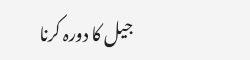جیل کا دورہ کرنا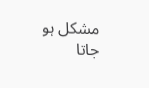مشکل ہو جاتا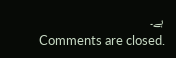ہے۔
Comments are closed.